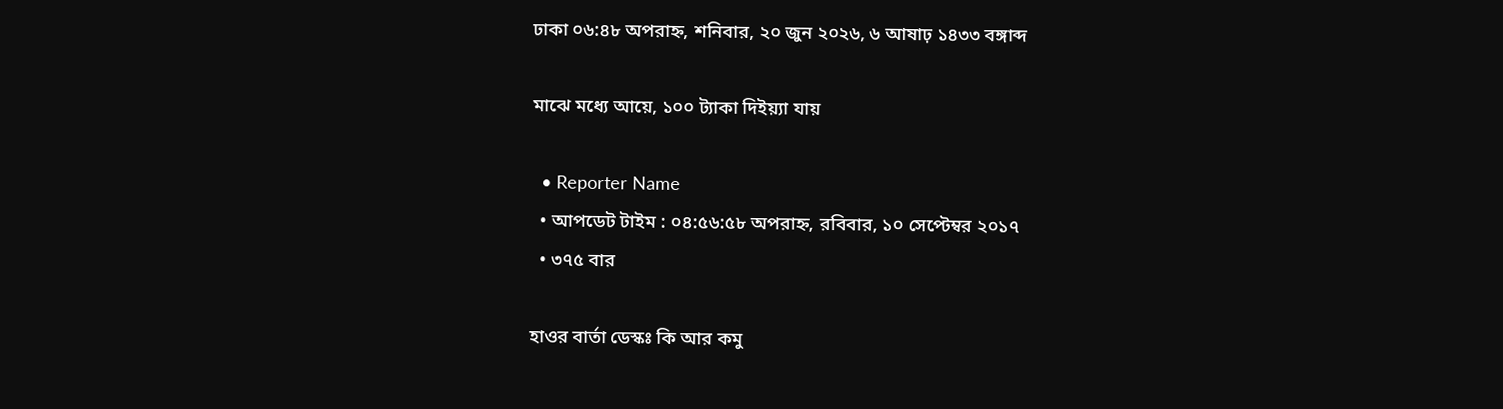ঢাকা ০৬:৪৮ অপরাহ্ন, শনিবার, ২০ জুন ২০২৬, ৬ আষাঢ় ১৪৩৩ বঙ্গাব্দ

মাঝে মধ্যে আয়ে, ১০০ ট্যাকা দিইয়্যা যায়

  • Reporter Name
  • আপডেট টাইম : ০৪:৫৬:৫৮ অপরাহ্ন, রবিবার, ১০ সেপ্টেম্বর ২০১৭
  • ৩৭৫ বার

হাওর বার্তা ডেস্কঃ কি আর কমু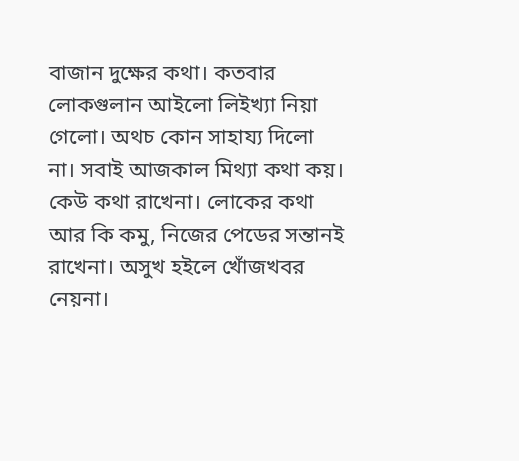বাজান দুক্ষের কথা। কতবার লোকগুলান আইলো লিইখ্যা নিয়া গেলো। অথচ কোন সাহায্য দিলো না। সবাই আজকাল মিথ্যা কথা কয়। কেউ কথা রাখেনা। লোকের কথা আর কি কমু, নিজের পেডের সন্তানই রাখেনা। অসুখ হইলে খোঁজখবর নেয়না।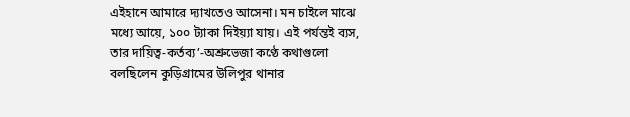এইহানে আমারে দ্যাখতেও আসেনা। মন চাইলে মাঝে মধ্যে আয়ে, ১০০ ট্যাকা দিইয়্যা যায়। এই পর্যন্তই ব্যস, তার দায়িত্ব-কর্তব্য’-অশ্রুভেজা কণ্ঠে কথাগুলো বলছিলেন কুড়িগ্রামের উলিপুর থানার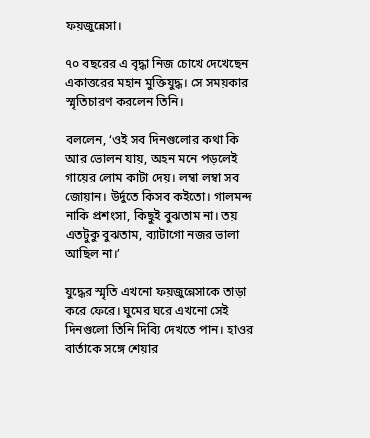ফয়জুন্নেসা।

৭০ বছরের এ বৃদ্ধা নিজ চোখে দেখেছেন একাত্তরের মহান মুক্তিযুদ্ধ। সে সময়কার স্মৃতিচারণ করলেন তিনি।

বললেন, ‘ওই সব দিনগুলোর কথা কি আর ভোলন যায়, অহন মনে পড়লেই গায়ের লোম কাটা দেয়। লম্বা লম্বা সব জোয়ান। উর্দুতে কিসব কইতো। গালমন্দ নাকি প্রশংসা, কিছুই বুঝতাম না। তয় এতটুকু বুঝতাম, ব্যাটাগো নজর ভালা আছিল না।’

যুদ্ধের স্মৃতি এখনো ফয়জুন্নেসাকে তাড়া করে ফেরে। ঘুমের ঘরে এখনো সেই দিনগুলো তিনি দিব্যি দেখতে পান। হাওর বার্তাকে সঙ্গে শেয়ার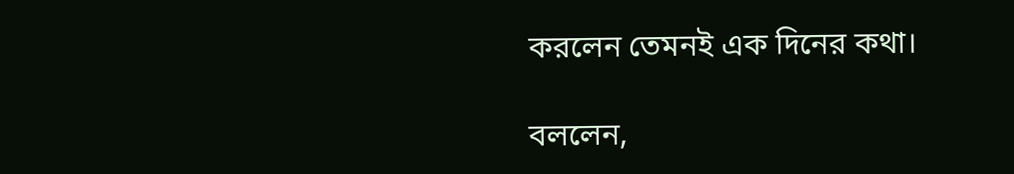করলেন তেমনই এক দিনের কথা।

বললেন,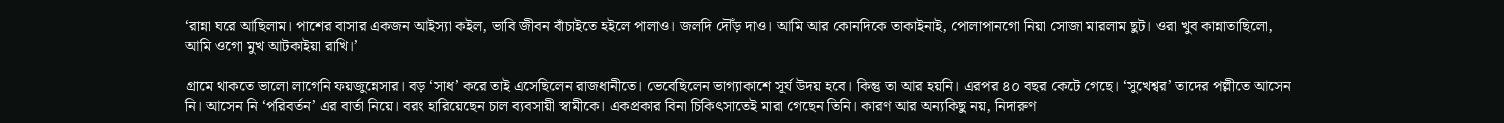‘রান্না ঘরে আছিলাম। পাশের বাসার একজন আইস্যা কইল, ভাবি জীবন বাঁচাইতে হইলে পালাও। জলদি দৌঁড় দাও। আমি আর কোনদিকে তাকাইনাই, পোলাপানগো নিয়া সোজা মারলাম ছুট। ওরা খুব কান্নাতাছিলো, আমি ওগো মুখ আটকাইয়া রাখি।’

গ্রামে থাকতে ভালো লাগেনি ফয়জুন্নেসার। বড় ‘সাধ’ করে তাই এসেছিলেন রাজধানীতে। ভেবেছিলেন ভাগ্যাকাশে সূর্য উদয় হবে। কিন্তু তা আর হয়নি। এরপর ৪০ বছর কেটে গেছে। ‘সুখেশ্বর’ তাদের পল্লীতে আসেন নি। আসেন নি ‘পরিবর্তন’ এর বার্তা নিয়ে। বরং হারিয়েছেন চাল ব্যবসায়ী স্বামীকে। একপ্রকার বিনা চিকিৎসাতেই মারা গেছেন তিনি। কারণ আর অন্যকিছু নয়, নিদারুণ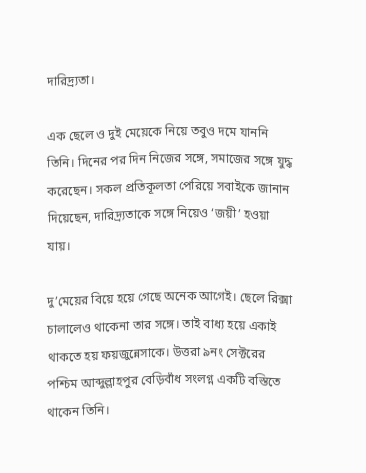দারিদ্র্যতা।

এক ছেলে ও দুই মেয়েকে নিয়ে তবুও দমে যাননি তিনি। দিনের পর দিন নিজের সঙ্গে, সমাজের সঙ্গে যুদ্ধ করেছেন। সকল প্রতিকূলতা পেরিয়ে সবাইকে জানান দিয়েছেন, দারিদ্র্যতাকে সঙ্গে নিয়েও ‘জয়ী’ হওয়া যায়।

দু’মেয়ের বিয়ে হয়ে গেছে অনেক আগেই। ছেলে রিক্সা চালালেও থাকেনা তার সঙ্গে। তাই বাধ্য হয়ে একাই থাকতে হয় ফয়জুন্নেসাকে। উত্তরা ৯নং সেক্টরের পশ্চিম আব্দুল্লাহপুর বেড়িবাঁধ সংলগ্ন একটি বস্তিতে থাকেন তিনি।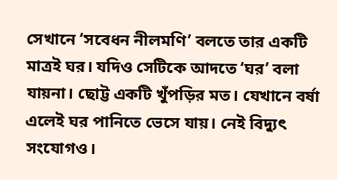সেখানে ‘সবেধন নীলমণি’ বলতে তার একটি মাত্রই ঘর। যদিও সেটিকে আদতে ‘ঘর’ বলা যায়না। ছোট্ট একটি খুঁপড়ির মত। যেখানে বর্ষা এলেই ঘর পানিতে ভেসে যায়। নেই বিদ্যুৎ সংযোগও।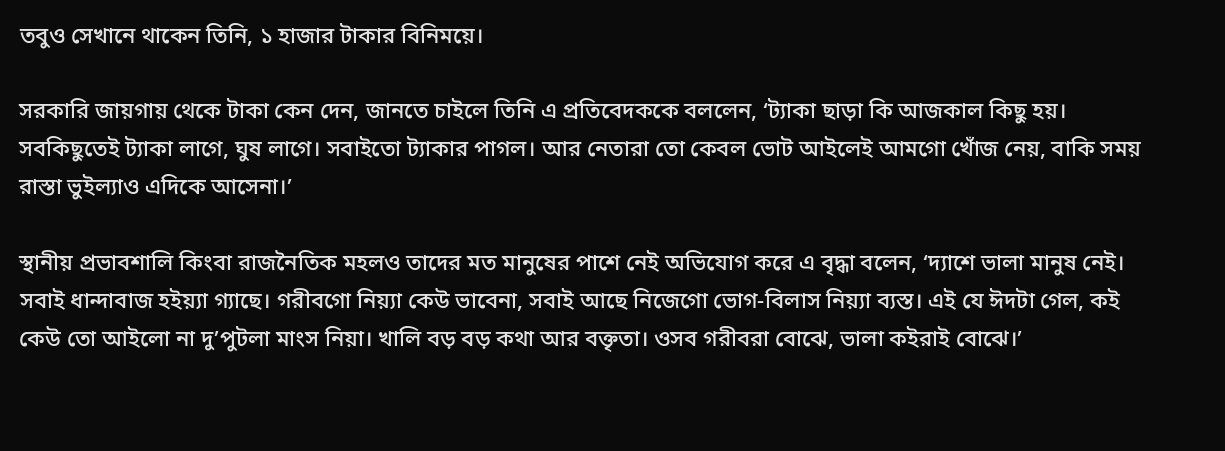তবুও সেখানে থাকেন তিনি, ১ হাজার টাকার বিনিময়ে।

সরকারি জায়গায় থেকে টাকা কেন দেন, জানতে চাইলে তিনি এ প্রতিবেদককে বললেন, ‘ট্যাকা ছাড়া কি আজকাল কিছু হয়। সবকিছুতেই ট্যাকা লাগে, ঘুষ লাগে। সবাইতো ট্যাকার পাগল। আর নেতারা তো কেবল ভোট আইলেই আমগো খোঁজ নেয়, বাকি সময় রাস্তা ভুইল্যাও এদিকে আসেনা।’

স্থানীয় প্রভাবশালি কিংবা রাজনৈতিক মহলও তাদের মত মানুষের পাশে নেই অভিযোগ করে এ বৃদ্ধা বলেন, ‘দ্যাশে ভালা মানুষ নেই। সবাই ধান্দাবাজ হইয়্যা গ্যাছে। গরীবগো নিয়্যা কেউ ভাবেনা, সবাই আছে নিজেগো ভোগ-বিলাস নিয়্যা ব্যস্ত। এই যে ঈদটা গেল, কই কেউ তো আইলো না দু’পুটলা মাংস নিয়া। খালি বড় বড় কথা আর বক্তৃতা। ওসব গরীবরা বোঝে, ভালা কইরাই বোঝে।’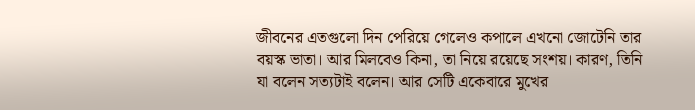জীবনের এতগুলো দিন পেরিয়ে গেলেও কপালে এখনো জোটেনি তার বয়স্ক ভাতা। আর মিলবেও কিনা, তা নিয়ে রয়েছে সংশয়। কারণ, তিনি যা বলেন সত্যটাই বলেন। আর সেটি একেবারে মুখের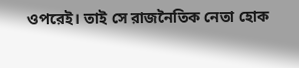ওপরেই। তাই সে রাজনৈতিক নেতা হোক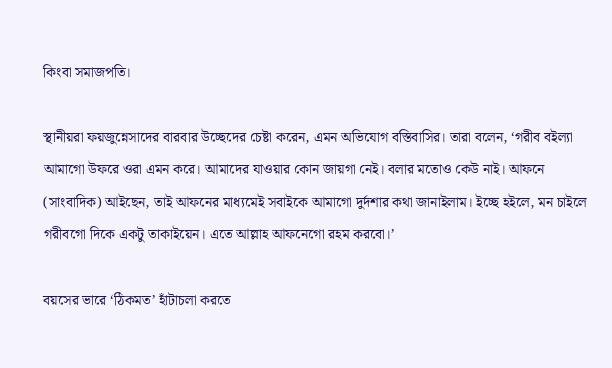কিংবা সমাজপতি।

স্থানীয়রা ফয়জুন্নেসাদের বারবার উচ্ছেদের চেষ্টা করেন, এমন অভিযোগ বস্তিবাসির। তারা বলেন, ‘গরীব বইল্যা আমাগো উফরে ওরা এমন করে। আমাদের যাওয়ার কোন জায়গা নেই। বলার মতোও কেউ নাই। আফনে (সাংবাদিক) আইছেন, তাই আফনের মাধ্যমেই সবাইকে আমাগো দুর্দশার কথা জানাইলাম। ইচ্ছে হইলে, মন চাইলে গরীবগো দিকে একটু তাকাইয়েন। এতে আল্লাহ আফনেগো রহম করবো।’

বয়সের ভারে ‘ঠিকমত’ হাঁটাচলা করতে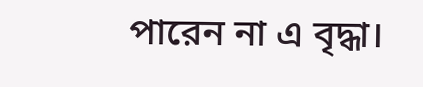পারেন না এ বৃদ্ধা।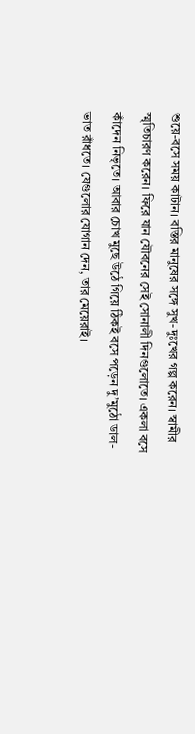শুয়ে-বসে সময় কাটান। বস্তির মানুষের সঙ্গে সুখ-দুঃখের গল্প করেন। স্বামীর স্মৃতিচারণ করেন। ফিরে যান যৌবনের সেই সোনালী দিনগুলোতে। একলা বসে কাঁদেন নিভৃতে। আবার চোখ মুছে উঠে গিয়ে ঠিকই বসে পড়েন দু’মুঠো ডাল-ভাত রাঁধতে। যেগুলোর যোগান দেন, তার মেয়েরাই।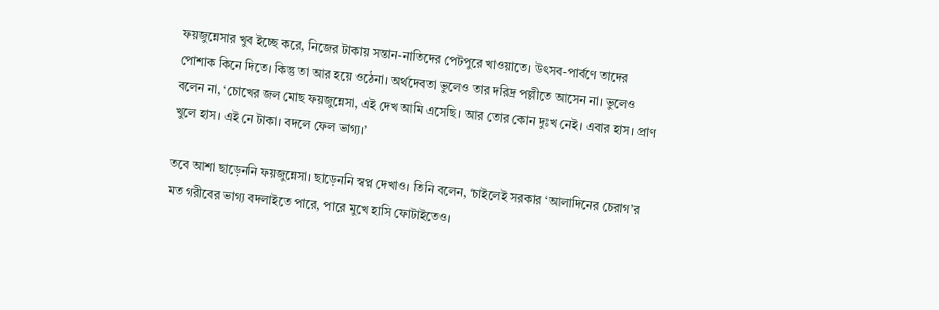ফয়জুন্নেসার খুব ইচ্ছে করে, নিজের টাকায় সন্তান-নাতিদের পেটপুরে খাওয়াতে। উৎসব-পার্বণে তাদের পোশাক কিনে দিতে। কিন্তু তা আর হয়ে ওঠেনা। অর্থদেবতা ভুলেও তার দরিদ্র পল্লীতে আসেন না। ভুলেও বলেন না, ‘চোখের জল মোছ ফয়জুন্নেসা, এই দেখ আমি এসেছি। আর তোর কোন দুঃখ নেই। এবার হাস। প্রাণ খুলে হাস। এই নে টাকা। বদলে ফেল ভাগ্য।’

তবে আশা ছাড়েননি ফয়জুন্নেসা। ছাড়েননি স্বপ্ন দেখাও। তিনি বলেন, ‘চাইলেই সরকার ‘আলাদিনের চেরাগ’র মত গরীবের ভাগ্য বদলাইতে পারে, পারে মুখে হাসি ফোটাইতেও।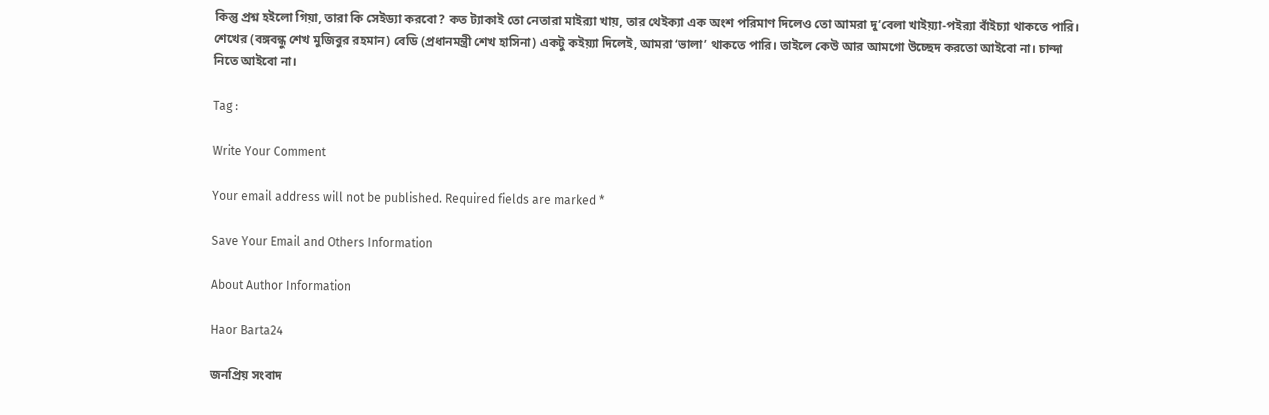কিন্তু প্রশ্ন হইলো গিয়া, তারা কি সেইড্যা করবো? কত ট্যাকাই তো নেতারা মাইর‌্যা খায়, তার থেইক্যা এক অংশ পরিমাণ দিলেও তো আমরা দু’বেলা খাইয়্যা-পইর‌্যা বাঁইচ্যা থাকতে পারি। শেখের (বঙ্গবন্ধু শেখ মুজিবুর রহমান) বেডি (প্রধানমন্ত্রী শেখ হাসিনা) একটু কইয়্যা দিলেই, আমরা ‘ভালা’ থাকতে পারি। তাইলে কেউ আর আমগো উচ্ছেদ করতো আইবো না। চান্দা নিতে আইবো না।

Tag :

Write Your Comment

Your email address will not be published. Required fields are marked *

Save Your Email and Others Information

About Author Information

Haor Barta24

জনপ্রিয় সংবাদ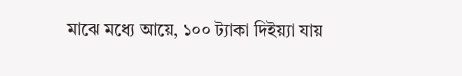মাঝে মধ্যে আয়ে, ১০০ ট্যাকা দিইয়্যা যায়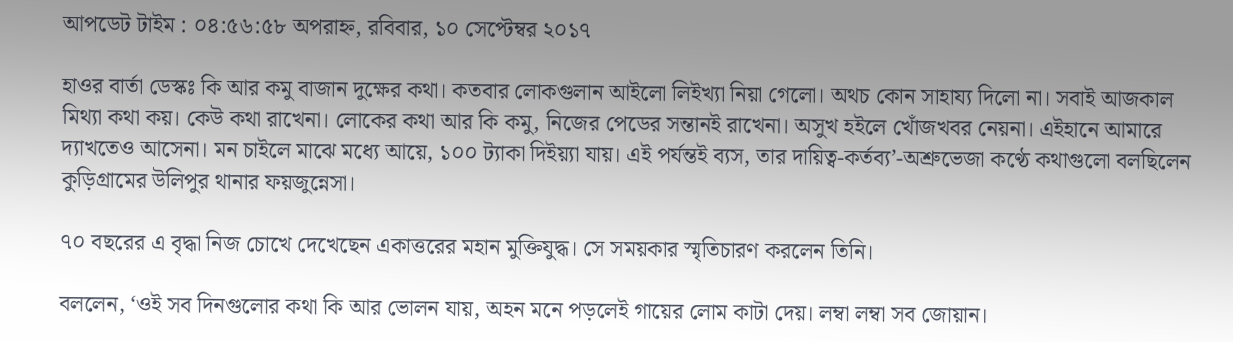আপডেট টাইম : ০৪:৫৬:৫৮ অপরাহ্ন, রবিবার, ১০ সেপ্টেম্বর ২০১৭

হাওর বার্তা ডেস্কঃ কি আর কমু বাজান দুক্ষের কথা। কতবার লোকগুলান আইলো লিইখ্যা নিয়া গেলো। অথচ কোন সাহায্য দিলো না। সবাই আজকাল মিথ্যা কথা কয়। কেউ কথা রাখেনা। লোকের কথা আর কি কমু, নিজের পেডের সন্তানই রাখেনা। অসুখ হইলে খোঁজখবর নেয়না। এইহানে আমারে দ্যাখতেও আসেনা। মন চাইলে মাঝে মধ্যে আয়ে, ১০০ ট্যাকা দিইয়্যা যায়। এই পর্যন্তই ব্যস, তার দায়িত্ব-কর্তব্য’-অশ্রুভেজা কণ্ঠে কথাগুলো বলছিলেন কুড়িগ্রামের উলিপুর থানার ফয়জুন্নেসা।

৭০ বছরের এ বৃদ্ধা নিজ চোখে দেখেছেন একাত্তরের মহান মুক্তিযুদ্ধ। সে সময়কার স্মৃতিচারণ করলেন তিনি।

বললেন, ‘ওই সব দিনগুলোর কথা কি আর ভোলন যায়, অহন মনে পড়লেই গায়ের লোম কাটা দেয়। লম্বা লম্বা সব জোয়ান।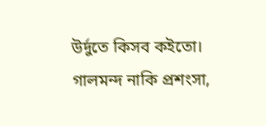উর্দুতে কিসব কইতো। গালমন্দ নাকি প্রশংসা,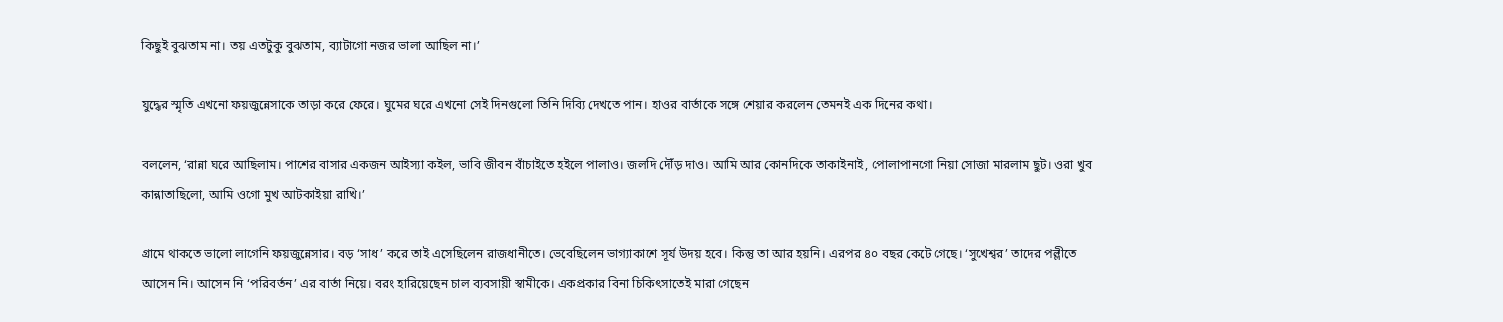কিছুই বুঝতাম না। তয় এতটুকু বুঝতাম, ব্যাটাগো নজর ভালা আছিল না।’

যুদ্ধের স্মৃতি এখনো ফয়জুন্নেসাকে তাড়া করে ফেরে। ঘুমের ঘরে এখনো সেই দিনগুলো তিনি দিব্যি দেখতে পান। হাওর বার্তাকে সঙ্গে শেয়ার করলেন তেমনই এক দিনের কথা।

বললেন, ‘রান্না ঘরে আছিলাম। পাশের বাসার একজন আইস্যা কইল, ভাবি জীবন বাঁচাইতে হইলে পালাও। জলদি দৌঁড় দাও। আমি আর কোনদিকে তাকাইনাই, পোলাপানগো নিয়া সোজা মারলাম ছুট। ওরা খুব কান্নাতাছিলো, আমি ওগো মুখ আটকাইয়া রাখি।’

গ্রামে থাকতে ভালো লাগেনি ফয়জুন্নেসার। বড় ‘সাধ’ করে তাই এসেছিলেন রাজধানীতে। ভেবেছিলেন ভাগ্যাকাশে সূর্য উদয় হবে। কিন্তু তা আর হয়নি। এরপর ৪০ বছর কেটে গেছে। ‘সুখেশ্বর’ তাদের পল্লীতে আসেন নি। আসেন নি ‘পরিবর্তন’ এর বার্তা নিয়ে। বরং হারিয়েছেন চাল ব্যবসায়ী স্বামীকে। একপ্রকার বিনা চিকিৎসাতেই মারা গেছেন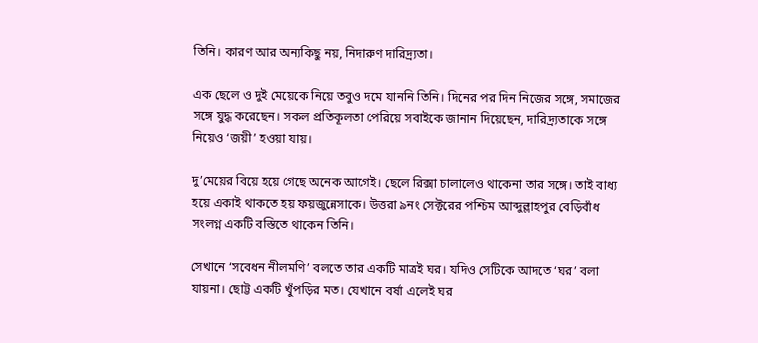তিনি। কারণ আর অন্যকিছু নয়, নিদারুণ দারিদ্র্যতা।

এক ছেলে ও দুই মেয়েকে নিয়ে তবুও দমে যাননি তিনি। দিনের পর দিন নিজের সঙ্গে, সমাজের সঙ্গে যুদ্ধ করেছেন। সকল প্রতিকূলতা পেরিয়ে সবাইকে জানান দিয়েছেন, দারিদ্র্যতাকে সঙ্গে নিয়েও ‘জয়ী’ হওয়া যায়।

দু’মেয়ের বিয়ে হয়ে গেছে অনেক আগেই। ছেলে রিক্সা চালালেও থাকেনা তার সঙ্গে। তাই বাধ্য হয়ে একাই থাকতে হয় ফয়জুন্নেসাকে। উত্তরা ৯নং সেক্টরের পশ্চিম আব্দুল্লাহপুর বেড়িবাঁধ সংলগ্ন একটি বস্তিতে থাকেন তিনি।

সেখানে ‘সবেধন নীলমণি’ বলতে তার একটি মাত্রই ঘর। যদিও সেটিকে আদতে ‘ঘর’ বলা যায়না। ছোট্ট একটি খুঁপড়ির মত। যেখানে বর্ষা এলেই ঘর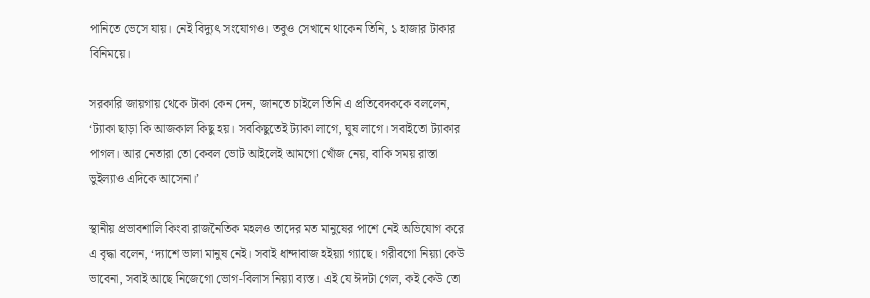পানিতে ভেসে যায়। নেই বিদ্যুৎ সংযোগও। তবুও সেখানে থাকেন তিনি, ১ হাজার টাকার বিনিময়ে।

সরকারি জায়গায় থেকে টাকা কেন দেন, জানতে চাইলে তিনি এ প্রতিবেদককে বললেন, ‘ট্যাকা ছাড়া কি আজকাল কিছু হয়। সবকিছুতেই ট্যাকা লাগে, ঘুষ লাগে। সবাইতো ট্যাকার পাগল। আর নেতারা তো কেবল ভোট আইলেই আমগো খোঁজ নেয়, বাকি সময় রাস্তা ভুইল্যাও এদিকে আসেনা।’

স্থানীয় প্রভাবশালি কিংবা রাজনৈতিক মহলও তাদের মত মানুষের পাশে নেই অভিযোগ করে এ বৃদ্ধা বলেন, ‘দ্যাশে ভালা মানুষ নেই। সবাই ধান্দাবাজ হইয়্যা গ্যাছে। গরীবগো নিয়্যা কেউ ভাবেনা, সবাই আছে নিজেগো ভোগ-বিলাস নিয়্যা ব্যস্ত। এই যে ঈদটা গেল, কই কেউ তো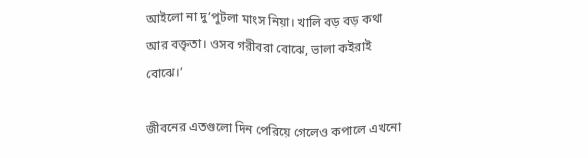আইলো না দু’পুটলা মাংস নিয়া। খালি বড় বড় কথা আর বক্তৃতা। ওসব গরীবরা বোঝে, ভালা কইরাই বোঝে।’

জীবনের এতগুলো দিন পেরিয়ে গেলেও কপালে এখনো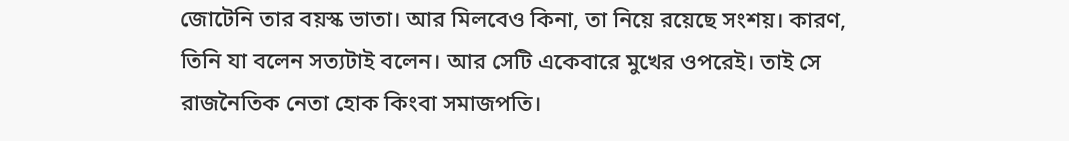জোটেনি তার বয়স্ক ভাতা। আর মিলবেও কিনা, তা নিয়ে রয়েছে সংশয়। কারণ, তিনি যা বলেন সত্যটাই বলেন। আর সেটি একেবারে মুখের ওপরেই। তাই সে রাজনৈতিক নেতা হোক কিংবা সমাজপতি।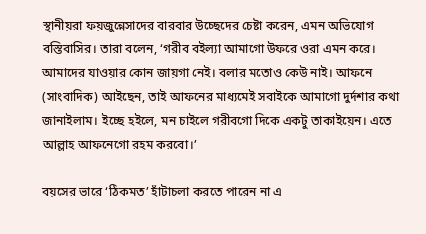স্থানীয়রা ফয়জুন্নেসাদের বারবার উচ্ছেদের চেষ্টা করেন, এমন অভিযোগ বস্তিবাসির। তারা বলেন, ‘গরীব বইল্যা আমাগো উফরে ওরা এমন করে। আমাদের যাওয়ার কোন জায়গা নেই। বলার মতোও কেউ নাই। আফনে (সাংবাদিক) আইছেন, তাই আফনের মাধ্যমেই সবাইকে আমাগো দুর্দশার কথা জানাইলাম। ইচ্ছে হইলে, মন চাইলে গরীবগো দিকে একটু তাকাইয়েন। এতে আল্লাহ আফনেগো রহম করবো।’

বয়সের ভারে ‘ঠিকমত’ হাঁটাচলা করতে পারেন না এ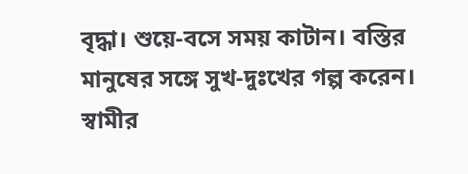বৃদ্ধা। শুয়ে-বসে সময় কাটান। বস্তির মানুষের সঙ্গে সুখ-দুঃখের গল্প করেন। স্বামীর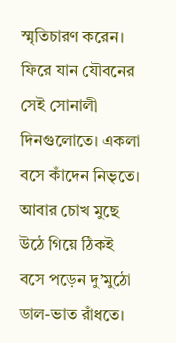স্মৃতিচারণ করেন। ফিরে যান যৌবনের সেই সোনালী দিনগুলোতে। একলা বসে কাঁদেন নিভৃতে। আবার চোখ মুছে উঠে গিয়ে ঠিকই বসে পড়েন দু’মুঠো ডাল-ভাত রাঁধতে।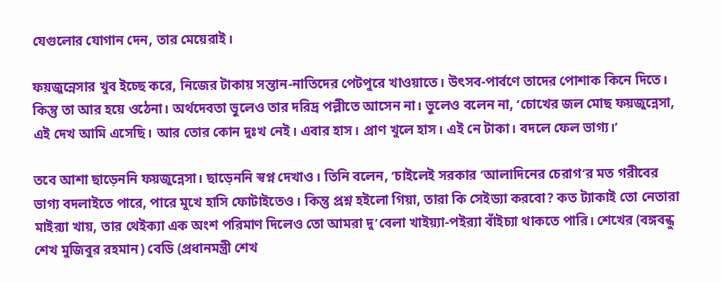যেগুলোর যোগান দেন, তার মেয়েরাই।

ফয়জুন্নেসার খুব ইচ্ছে করে, নিজের টাকায় সন্তান-নাতিদের পেটপুরে খাওয়াতে। উৎসব-পার্বণে তাদের পোশাক কিনে দিতে। কিন্তু তা আর হয়ে ওঠেনা। অর্থদেবতা ভুলেও তার দরিদ্র পল্লীতে আসেন না। ভুলেও বলেন না, ‘চোখের জল মোছ ফয়জুন্নেসা, এই দেখ আমি এসেছি। আর তোর কোন দুঃখ নেই। এবার হাস। প্রাণ খুলে হাস। এই নে টাকা। বদলে ফেল ভাগ্য।’

তবে আশা ছাড়েননি ফয়জুন্নেসা। ছাড়েননি স্বপ্ন দেখাও। তিনি বলেন, ‘চাইলেই সরকার ‘আলাদিনের চেরাগ’র মত গরীবের ভাগ্য বদলাইতে পারে, পারে মুখে হাসি ফোটাইতেও। কিন্তু প্রশ্ন হইলো গিয়া, তারা কি সেইড্যা করবো? কত ট্যাকাই তো নেতারা মাইর‌্যা খায়, তার থেইক্যা এক অংশ পরিমাণ দিলেও তো আমরা দু’বেলা খাইয়্যা-পইর‌্যা বাঁইচ্যা থাকতে পারি। শেখের (বঙ্গবন্ধু শেখ মুজিবুর রহমান) বেডি (প্রধানমন্ত্রী শেখ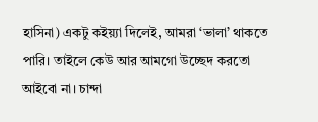হাসিনা) একটু কইয়্যা দিলেই, আমরা ‘ভালা’ থাকতে পারি। তাইলে কেউ আর আমগো উচ্ছেদ করতো আইবো না। চান্দা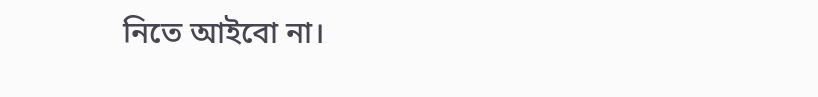নিতে আইবো না।